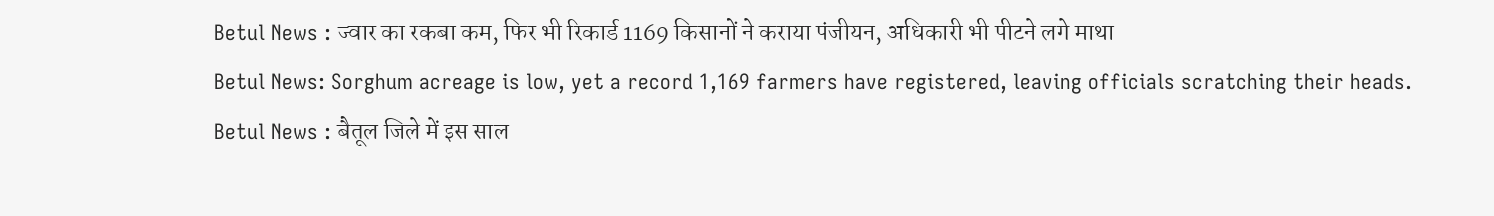Betul News : ज्वार का रकबा कम, फिर भी रिकार्ड 1169 किसानों ने कराया पंजीयन, अधिकारी भी पीटने लगे माथा
Betul News: Sorghum acreage is low, yet a record 1,169 farmers have registered, leaving officials scratching their heads.
Betul News : बैतूल जिले में इस साल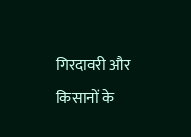गिरदावरी और किसानों के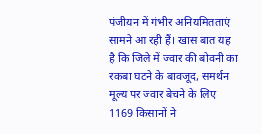पंजीयन में गंभीर अनियमितताएं सामने आ रही हैं। खास बात यह है कि जिले में ज्वार की बोवनी का रकबा घटने के बावजूद, समर्थन मूल्य पर ज्वार बेचने के लिए 1169 किसानों ने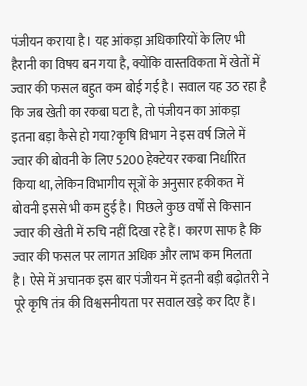पंजीयन कराया है। यह आंकड़ा अधिकारियों के लिए भी हैरानी का विषय बन गया है, क्योंकि वास्तविकता में खेतों में ज्वार की फसल बहुत कम बोई गई है। सवाल यह उठ रहा है कि जब खेती का रकबा घटा है, तो पंजीयन का आंकड़ा इतना बड़ा कैसे हो गया?कृषि विभाग ने इस वर्ष जिले में ज्वार की बोवनी के लिए 5200 हेक्टेयर रकबा निर्धारित किया था, लेकिन विभागीय सूत्रों के अनुसार हकीकत में बोवनी इससे भी कम हुई है। पिछले कुछ वर्षों से किसान ज्वार की खेती में रुचि नहीं दिखा रहे हैं। कारण साफ है कि ज्वार की फसल पर लागत अधिक और लाभ कम मिलता है। ऐसे में अचानक इस बार पंजीयन में इतनी बड़ी बढ़ोतरी ने पूरे कृषि तंत्र की विश्वसनीयता पर सवाल खड़े कर दिए हैं।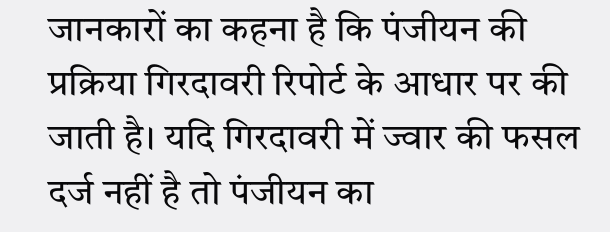जानकारों का कहना है कि पंजीयन की प्रक्रिया गिरदावरी रिपोर्ट के आधार पर की जाती है। यदि गिरदावरी में ज्वार की फसल दर्ज नहीं है तो पंजीयन का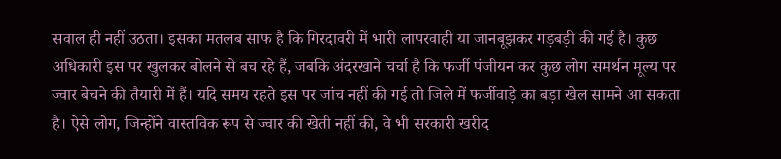सवाल ही नहीं उठता। इसका मतलब साफ है कि गिरदावरी में भारी लापरवाही या जानबूझकर गड़बड़ी की गई है। कुछ अधिकारी इस पर खुलकर बोलने से बच रहे हैं, जबकि अंदरखाने चर्चा है कि फर्जी पंजीयन कर कुछ लोग समर्थन मूल्य पर ज्वार बेचने की तैयारी में हैं। यदि समय रहते इस पर जांच नहीं की गई तो जिले में फर्जीवाड़े का बड़ा खेल सामने आ सकता है। ऐसे लोग, जिन्होंने वास्तविक रूप से ज्वार की खेती नहीं की, वे भी सरकारी खरीद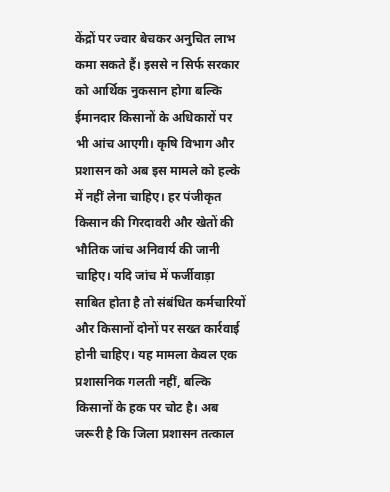केंद्रों पर ज्वार बेचकर अनुचित लाभ कमा सकते हैं। इससे न सिर्फ सरकार को आर्थिक नुकसान होगा बल्कि ईमानदार किसानों के अधिकारों पर भी आंच आएगी। कृषि विभाग और प्रशासन को अब इस मामले को हल्के में नहीं लेना चाहिए। हर पंजीकृत किसान की गिरदावरी और खेतों की भौतिक जांच अनिवार्य की जानी चाहिए। यदि जांच में फर्जीवाड़ा साबित होता है तो संबंधित कर्मचारियों और किसानों दोनों पर सख्त कार्रवाई होनी चाहिए। यह मामला केवल एक प्रशासनिक गलती नहीं, बल्कि किसानों के हक पर चोट है। अब जरूरी है कि जिला प्रशासन तत्काल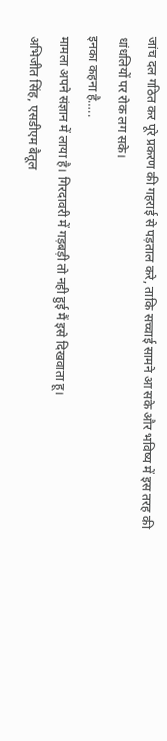जांच दल गठित कर पूरे प्रकरण की गहराई से पड़ताल करे, ताकि सच्चाई सामने आ सके और भविष्य में इस तरह की धांधलियों पर रोक लग सके।
इनका कहना है…..
मामला अपने संज्ञान में लाया है। गिरदावरी में गड़बड़ी तो नही हुई मैं इसे दिखवाता हू।
अभिजीत सिंह, एसडीएम बैतूल